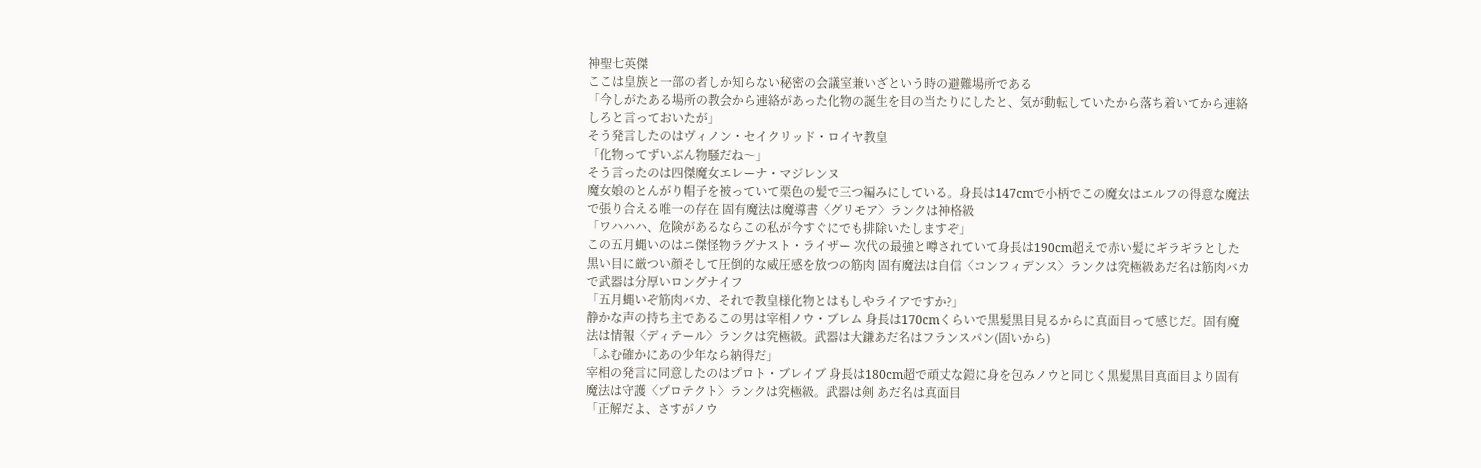神聖七英傑
ここは皇族と一部の者しか知らない秘密の会議室兼いざという時の避難場所である
「今しがたある場所の教会から連絡があった化物の誕生を目の当たりにしたと、気が動転していたから落ち着いてから連絡しろと言っておいたが」
そう発言したのはヴィノン・セイクリッド・ロイヤ教皇
「化物ってずいぶん物騒だね〜」
そう言ったのは四傑魔女エレーナ・マジレンヌ
魔女娘のとんがり帽子を被っていて栗色の髪で三つ編みにしている。身長は147cmで小柄でこの魔女はエルフの得意な魔法で張り合える唯一の存在 固有魔法は魔導書〈グリモア〉ランクは神格級
「ワハハハ、危険があるならこの私が今すぐにでも排除いたしますぞ」
この五月蝿いのはニ傑怪物ラグナスト・ライザー 次代の最強と噂されていて身長は190cm超えで赤い髪にギラギラとした黒い目に厳つい顔そして圧倒的な威圧感を放つの筋肉 固有魔法は自信〈コンフィデンス〉ランクは究極級あだ名は筋肉バカで武器は分厚いロングナイフ
「五月蝿いぞ筋肉バカ、それで教皇様化物とはもしやライアですか?」
静かな声の持ち主であるこの男は宰相ノウ・ブレム 身長は170cmくらいで黒髪黒目見るからに真面目って感じだ。固有魔法は情報〈ディテール〉ランクは究極級。武器は大鎌あだ名はフランスパン(固いから)
「ふむ確かにあの少年なら納得だ」
宰相の発言に同意したのはプロト・ブレイブ 身長は180cm超で頑丈な鎧に身を包みノウと同じく黒髪黒目真面目より固有魔法は守護〈プロテクト〉ランクは究極級。武器は剣 あだ名は真面目
「正解だよ、さすがノウ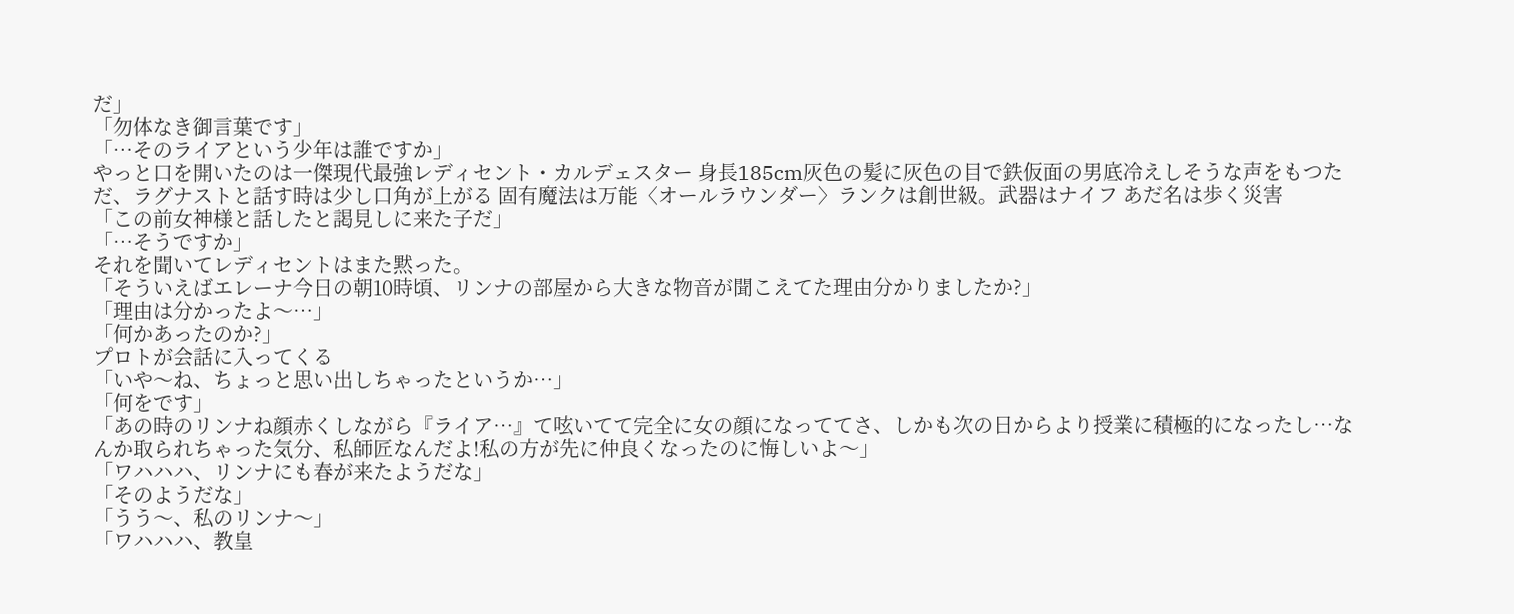だ」
「勿体なき御言葉です」
「…そのライアという少年は誰ですか」
やっと口を開いたのは一傑現代最強レディセント・カルデェスター 身長185cm灰色の髪に灰色の目で鉄仮面の男底冷えしそうな声をもつただ、ラグナストと話す時は少し口角が上がる 固有魔法は万能〈オールラウンダー〉ランクは創世級。武器はナイフ あだ名は歩く災害
「この前女神様と話したと謁見しに来た子だ」
「…そうですか」
それを聞いてレディセントはまた黙った。
「そういえばエレーナ今日の朝10時頃、リンナの部屋から大きな物音が聞こえてた理由分かりましたか?」
「理由は分かったよ〜…」
「何かあったのか?」
プロトが会話に入ってくる
「いや〜ね、ちょっと思い出しちゃったというか…」
「何をです」
「あの時のリンナね顔赤くしながら『ライア…』て呟いてて完全に女の顔になっててさ、しかも次の日からより授業に積極的になったし…なんか取られちゃった気分、私師匠なんだよ!私の方が先に仲良くなったのに悔しいよ〜」
「ワハハハ、リンナにも春が来たようだな」
「そのようだな」
「うう〜、私のリンナ〜」
「ワハハハ、教皇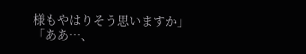様もやはりそう思いますか」
「ああ…、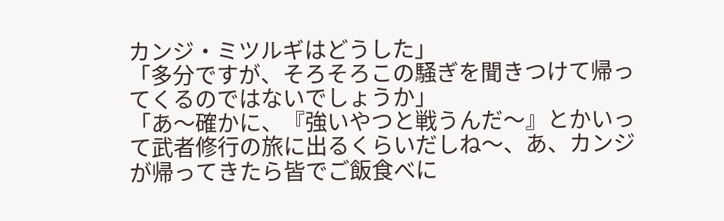カンジ・ミツルギはどうした」
「多分ですが、そろそろこの騒ぎを聞きつけて帰ってくるのではないでしょうか」
「あ〜確かに、『強いやつと戦うんだ〜』とかいって武者修行の旅に出るくらいだしね〜、あ、カンジが帰ってきたら皆でご飯食べに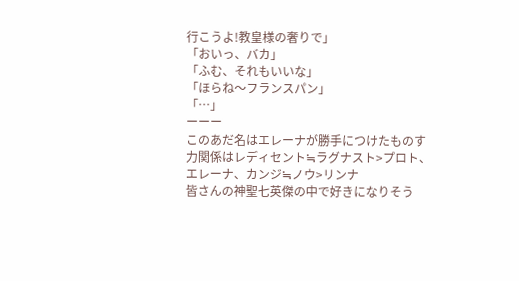行こうよ!教皇様の奢りで」
「おいっ、バカ」
「ふむ、それもいいな」
「ほらね〜フランスパン」
「…」
ーーー
このあだ名はエレーナが勝手につけたものす
力関係はレディセント≒ラグナスト>プロト、エレーナ、カンジ≒ノウ>リンナ
皆さんの神聖七英傑の中で好きになりそう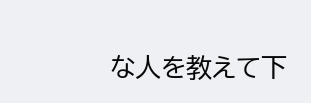な人を教えて下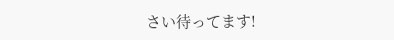さい待ってます!